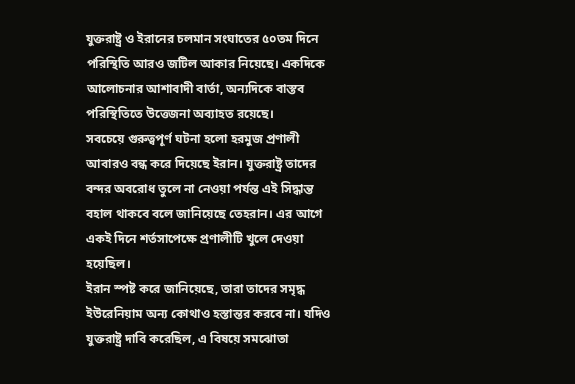যুক্তরাষ্ট্র ও ইরানের চলমান সংঘাতের ৫০তম দিনে পরিস্থিতি আরও জটিল আকার নিয়েছে। একদিকে আলোচনার আশাবাদী বার্তা, অন্যদিকে বাস্তব পরিস্থিতিতে উত্তেজনা অব্যাহত রয়েছে।
সবচেয়ে গুরুত্বপূর্ণ ঘটনা হলো হরমুজ প্রণালী আবারও বন্ধ করে দিয়েছে ইরান। যুক্তরাষ্ট্র তাদের বন্দর অবরোধ তুলে না নেওয়া পর্যন্ত এই সিদ্ধান্ত বহাল থাকবে বলে জানিয়েছে তেহরান। এর আগে একই দিনে শর্তসাপেক্ষে প্রণালীটি খুলে দেওয়া হয়েছিল।
ইরান স্পষ্ট করে জানিয়েছে, তারা তাদের সমৃদ্ধ ইউরেনিয়াম অন্য কোথাও হস্তান্তর করবে না। যদিও যুক্তরাষ্ট্র দাবি করেছিল, এ বিষয়ে সমঝোতা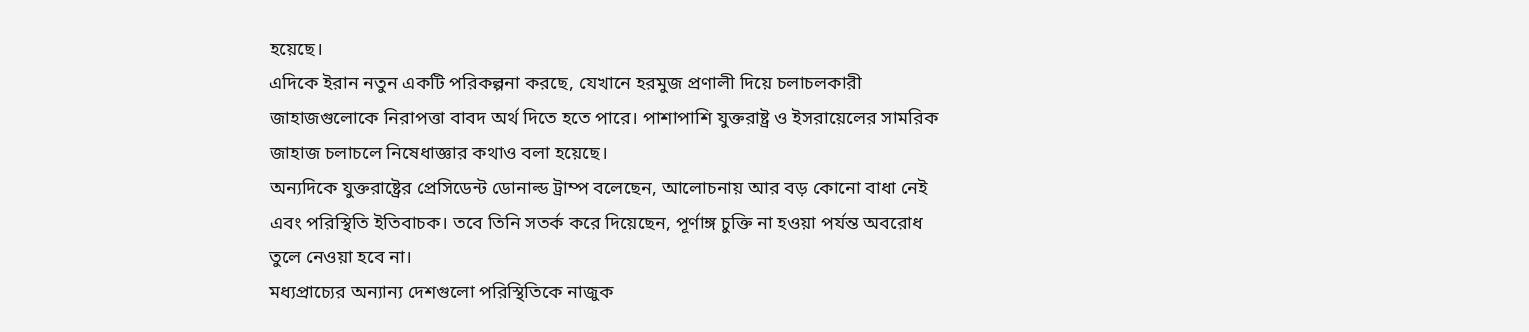হয়েছে।
এদিকে ইরান নতুন একটি পরিকল্পনা করছে, যেখানে হরমুজ প্রণালী দিয়ে চলাচলকারী জাহাজগুলোকে নিরাপত্তা বাবদ অর্থ দিতে হতে পারে। পাশাপাশি যুক্তরাষ্ট্র ও ইসরায়েলের সামরিক জাহাজ চলাচলে নিষেধাজ্ঞার কথাও বলা হয়েছে।
অন্যদিকে যুক্তরাষ্ট্রের প্রেসিডেন্ট ডোনাল্ড ট্রাম্প বলেছেন, আলোচনায় আর বড় কোনো বাধা নেই এবং পরিস্থিতি ইতিবাচক। তবে তিনি সতর্ক করে দিয়েছেন, পূর্ণাঙ্গ চুক্তি না হওয়া পর্যন্ত অবরোধ তুলে নেওয়া হবে না।
মধ্যপ্রাচ্যের অন্যান্য দেশগুলো পরিস্থিতিকে নাজুক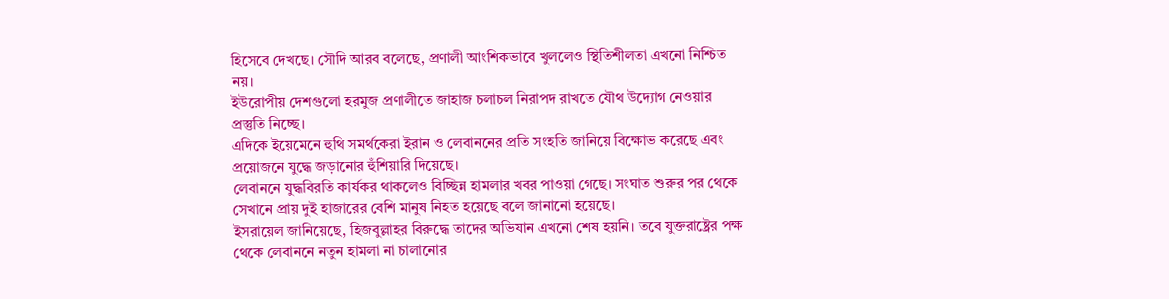হিসেবে দেখছে। সৌদি আরব বলেছে, প্রণালী আংশিকভাবে খুললেও স্থিতিশীলতা এখনো নিশ্চিত নয়।
ইউরোপীয় দেশগুলো হরমুজ প্রণালীতে জাহাজ চলাচল নিরাপদ রাখতে যৌথ উদ্যোগ নেওয়ার প্রস্তুতি নিচ্ছে।
এদিকে ইয়েমেনে হুথি সমর্থকেরা ইরান ও লেবাননের প্রতি সংহতি জানিয়ে বিক্ষোভ করেছে এবং প্রয়োজনে যুদ্ধে জড়ানোর হুঁশিয়ারি দিয়েছে।
লেবাননে যুদ্ধবিরতি কার্যকর থাকলেও বিচ্ছিন্ন হামলার খবর পাওয়া গেছে। সংঘাত শুরুর পর থেকে সেখানে প্রায় দুই হাজারের বেশি মানুষ নিহত হয়েছে বলে জানানো হয়েছে।
ইসরায়েল জানিয়েছে, হিজবুল্লাহর বিরুদ্ধে তাদের অভিযান এখনো শেষ হয়নি। তবে যুক্তরাষ্ট্রের পক্ষ থেকে লেবাননে নতুন হামলা না চালানোর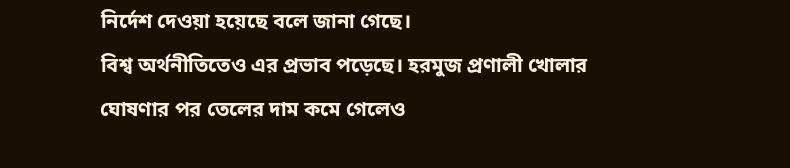নির্দেশ দেওয়া হয়েছে বলে জানা গেছে।
বিশ্ব অর্থনীতিতেও এর প্রভাব পড়েছে। হরমুজ প্রণালী খোলার ঘোষণার পর তেলের দাম কমে গেলেও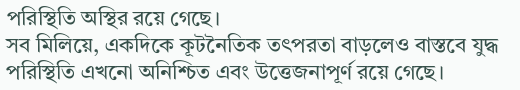পরিস্থিতি অস্থির রয়ে গেছে।
সব মিলিয়ে, একদিকে কূটনৈতিক তৎপরতা বাড়লেও বাস্তবে যুদ্ধ পরিস্থিতি এখনো অনিশ্চিত এবং উত্তেজনাপূর্ণ রয়ে গেছে।